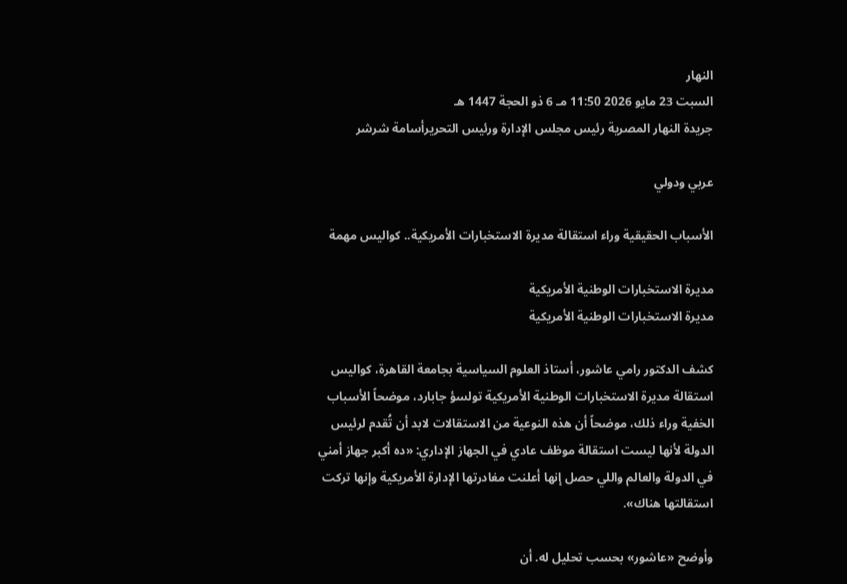النهار
السبت 23 مايو 2026 11:50 مـ 6 ذو الحجة 1447 هـ
جريدة النهار المصرية رئيس مجلس الإدارة ورئيس التحريرأسامة شرشر

عربي ودولي

الأسباب الحقيقية وراء استقالة مديرة الاستخبارات الأمريكية.. كواليس مهمة

مديرة الاستخبارات الوطنية الأمريكية
مديرة الاستخبارات الوطنية الأمريكية

كشف الدكتور رامي عاشور، أستاذ العلوم السياسية بجامعة القاهرة، كواليس استقالة مديرة الاستخبارات الوطنية الأمريكية تولسؤ جابارد، موضحاً الأسباب الخفية وراء ذلك، موضحاً أن هذه النوعية من الاستقالات لابد أن تُقدم لرئيس الدولة لأنها ليست استقالة موظف عادي في الجهاز الإداري: «ده أكبر جهاز أمني في الدولة والعالم واللي حصل إنها أعلنت مغادرتها الإدارة الأمريكية وإنها تركت استقالتها هناك».

وأوضح «عاشور» بحسب تحليل له. أن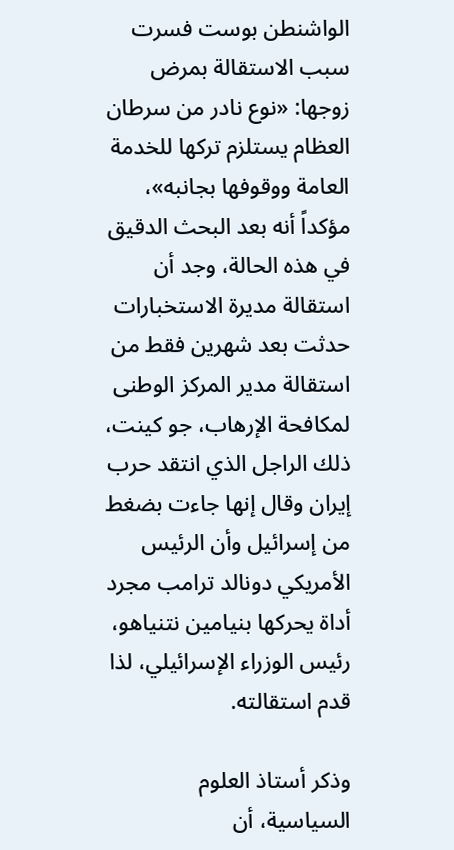الواشنطن بوست فسرت سبب الاستقالة بمرض زوجها: «نوع نادر من سرطان العظام يستلزم تركها للخدمة العامة ووقوفها بجانبه»، مؤكداً أنه بعد البحث الدقيق في هذه الحالة، وجد أن استقالة مديرة الاستخبارات حدثت بعد شهرين فقط من استقالة مدير المركز الوطنى لمكافحة الإرهاب، جو كينت، ذلك الراجل الذي انتقد حرب إيران وقال إنها جاءت بضغط من إسرائيل وأن الرئيس الأمريكي دونالد ترامب مجرد أداة يحركها بنيامين نتنياهو، رئيس الوزراء الإسرائيلي، لذا قدم استقالته.

وذكر أستاذ العلوم السياسية، أن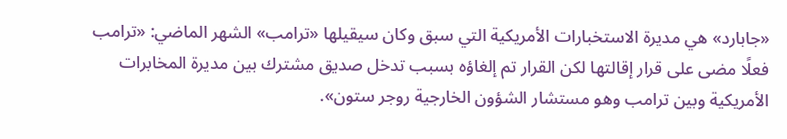«جابارد» هي مديرة الاستخبارات الأمريكية التي سبق وكان سيقيلها «ترامب» الشهر الماضي: «ترامب فعلًا مضى على قرار إقالتها لكن القرار تم إلغاؤه بسبب تدخل صديق مشترك بين مديرة المخابرات الأمريكية وبين ترامب وهو مستشار الشؤون الخارجية روجر ستون».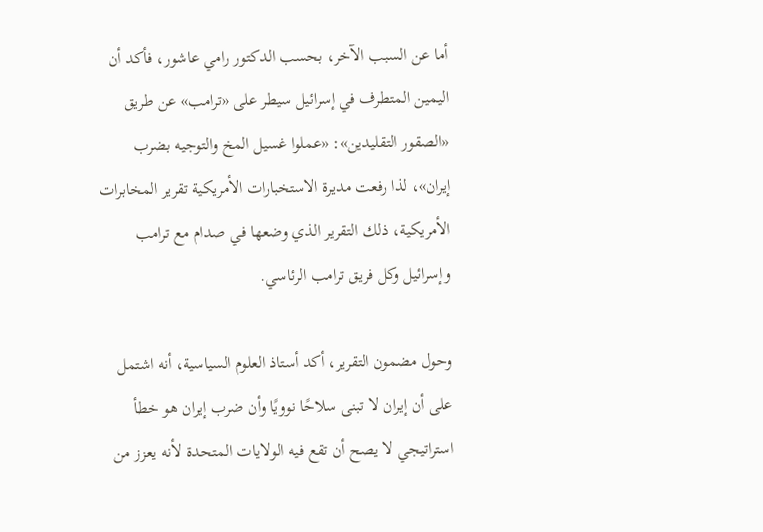أما عن السبب الآخر، بحسب الدكتور رامي عاشور، فأكد أن اليمين المتطرف في إسرائيل سيطر على «ترامب» عن طريق «الصقور التقليدين»: «عملوا غسيل المخ والتوجيه بضرب إيران»، لذا رفعت مديرة الاستخبارات الأمريكية تقرير المخابرات الأمريكية، ذلك التقرير الذي وضعها في صدام مع ترامب وإسرائيل وكل فريق ترامب الرئاسي.

وحول مضمون التقرير، أكد أستاذ العلوم السياسية، أنه اشتمل على أن إيران لا تبنى سلاحًا نوويًا وأن ضرب إيران هو خطأ استراتيجي لا يصح أن تقع فيه الولايات المتحدة لأنه يعزز من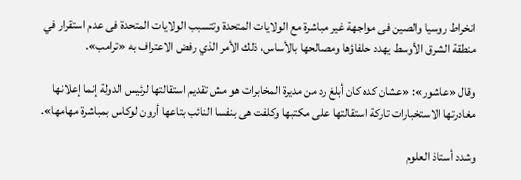انخراط روسيا والصين فى مواجهة غير مباشرة مع الولايات المتحدة وتتسبب الولايات المتحدة فى عدم استقرار في منطقة الشرق الأوسط يهدد حلفاؤها ومصالحها بالأساس، ذلك الأمر الذي رفض الاعتراف به «ترامب».

وقال «عاشور»: «عشان كده كان أبلغ رد من مديرة المخابرات هو مش تقديم استقالتها لرئيس الدولة إنما إعلانها مغادرتها الاستخبارات تاركة استقالتها على مكتبها وكلفت هى بنفسا النائب بتاعها أرون لوكاس بمباشرة مهامها».

وشدد أستاذ العلوم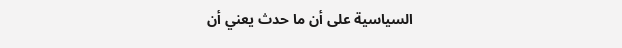السياسية على أن ما حدث يعني أن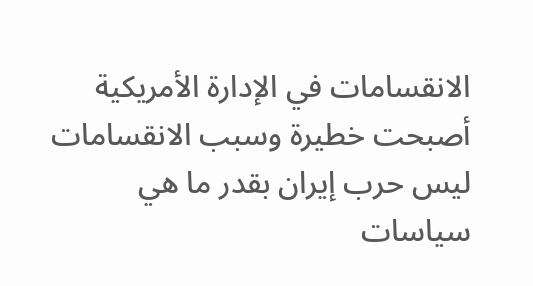الانقسامات في الإدارة الأمريكية أصبحت خطيرة وسبب الانقسامات ليس حرب إيران بقدر ما هي سياسات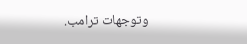وتوجهات ترامب.